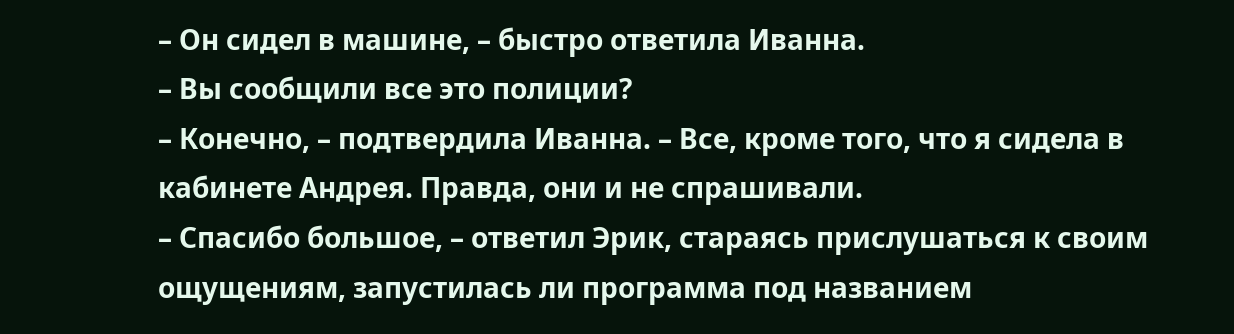– Он сидел в машине, – быстро ответила Иванна.
– Вы сообщили все это полиции?
– Конечно, – подтвердила Иванна. – Все, кроме того, что я сидела в кабинете Андрея. Правда, они и не спрашивали.
– Спасибо большое, – ответил Эрик, стараясь прислушаться к своим ощущениям, запустилась ли программа под названием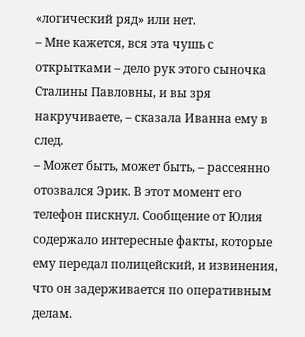«логический ряд» или нет.
– Мне кажется, вся эта чушь с открытками – дело рук этого сыночка Сталины Павловны, и вы зря накручиваете, – сказала Иванна ему в след.
– Может быть, может быть, – рассеянно отозвался Эрик. В этот момент его телефон пискнул. Сообщение от Юлия содержало интересные факты, которые ему передал полицейский, и извинения, что он задерживается по оперативным делам.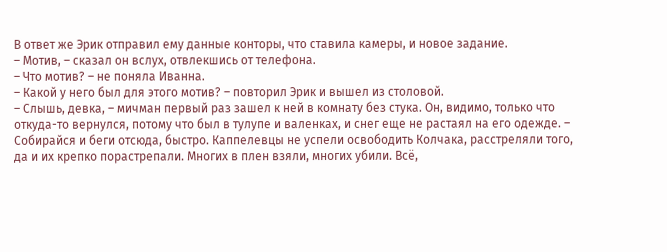В ответ же Эрик отправил ему данные конторы, что ставила камеры, и новое задание.
– Мотив, – сказал он вслух, отвлекшись от телефона.
– Что мотив? – не поняла Иванна.
– Какой у него был для этого мотив? – повторил Эрик и вышел из столовой.
– Слышь, девка, – мичман первый раз зашел к ней в комнату без стука. Он, видимо, только что откуда-то вернулся, потому что был в тулупе и валенках, и снег еще не растаял на его одежде. – Собирайся и беги отсюда, быстро. Каппелевцы не успели освободить Колчака, расстреляли того, да и их крепко порастрепали. Многих в плен взяли, многих убили. Всё,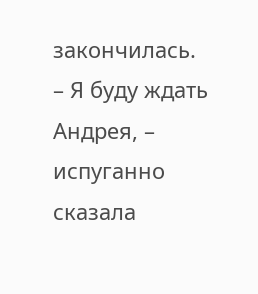закончилась.
– Я буду ждать Андрея, – испуганно сказала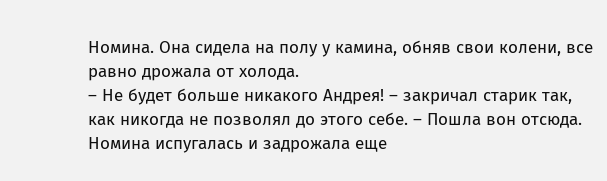Номина. Она сидела на полу у камина, обняв свои колени, все равно дрожала от холода.
– Не будет больше никакого Андрея! – закричал старик так, как никогда не позволял до этого себе. – Пошла вон отсюда.
Номина испугалась и задрожала еще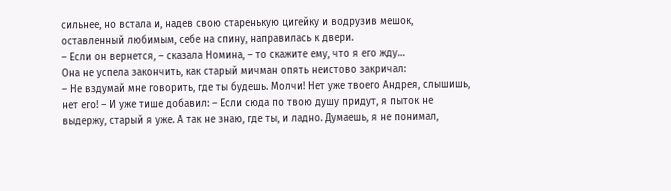сильнее, но встала и, надев свою старенькую цигейку и водрузив мешок, оставленный любимым, себе на спину, направилась к двери.
– Если он вернется, – сказала Номина, – то скажите ему, что я его жду…
Она не успела закончить, как старый мичман опять неистово закричал:
– Не вздумай мне говорить, где ты будешь. Молчи! Нет уже твоего Андрея, слышишь, нет его! – И уже тише добавил: – Если сюда по твою душу придут, я пыток не выдержу, старый я уже. А так не знаю, где ты, и ладно. Думаешь, я не понимал,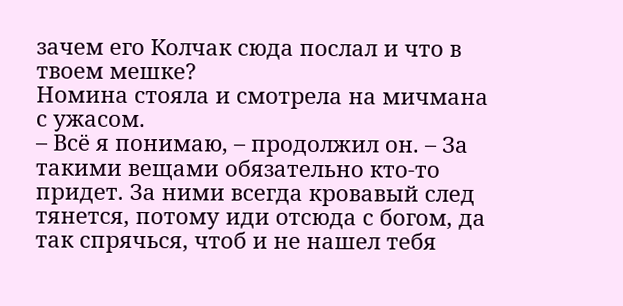зачем его Колчак сюда послал и что в твоем мешке?
Номина стояла и смотрела на мичмана с ужасом.
– Всё я понимаю, – продолжил он. – За такими вещами обязательно кто-то придет. За ними всегда кровавый след тянется, потому иди отсюда с богом, да так спрячься, чтоб и не нашел тебя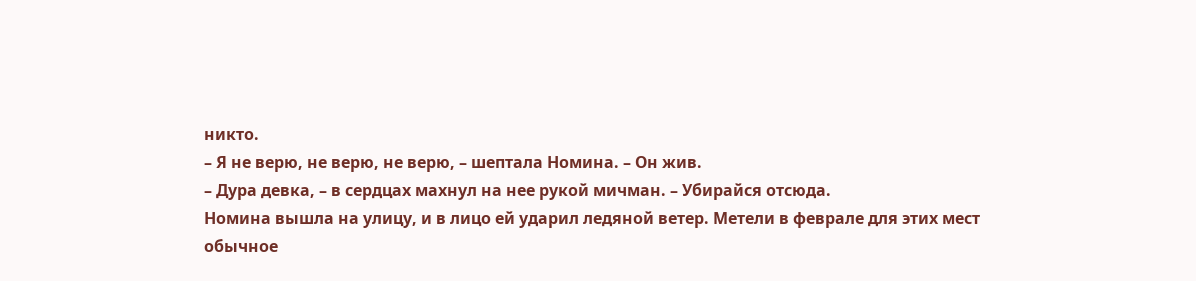никто.
– Я не верю, не верю, не верю, – шептала Номина. – Он жив.
– Дура девка, – в сердцах махнул на нее рукой мичман. – Убирайся отсюда.
Номина вышла на улицу, и в лицо ей ударил ледяной ветер. Метели в феврале для этих мест обычное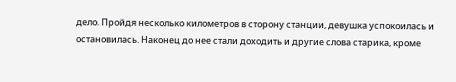дело. Пройдя несколько километров в сторону станции, девушка успокоилась и остановилась. Наконец до нее стали доходить и другие слова старика, кроме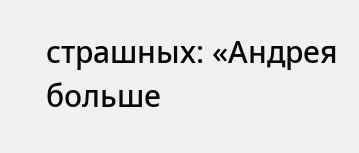страшных: «Андрея больше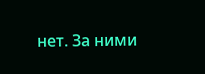нет. За ними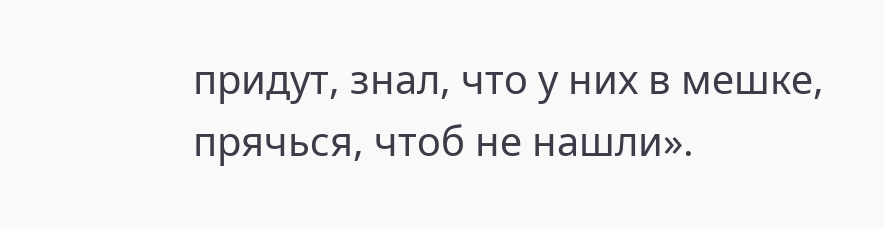придут, знал, что у них в мешке, прячься, чтоб не нашли».